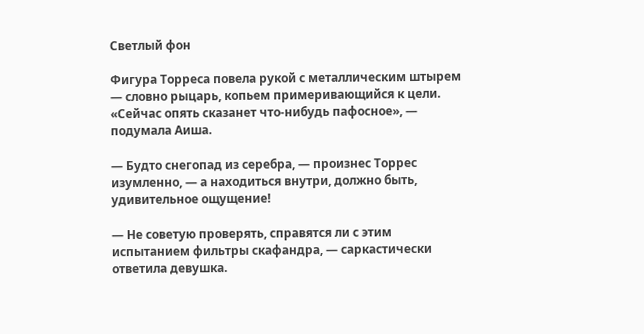Светлый фон

Фигура Торреса повела рукой с металлическим штырем — словно рыцарь, копьем примеривающийся к цели. «Сейчас опять сказанет что-нибудь пафосное», — подумала Аиша.

— Будто снегопад из серебра, — произнес Торрес изумленно, — а находиться внутри, должно быть, удивительное ощущение!

— Не советую проверять, справятся ли с этим испытанием фильтры скафандра, — саркастически ответила девушка.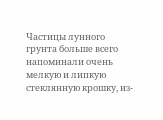Частицы лунного грунта больше всего напоминали очень мелкую и липкую стеклянную крошку, из-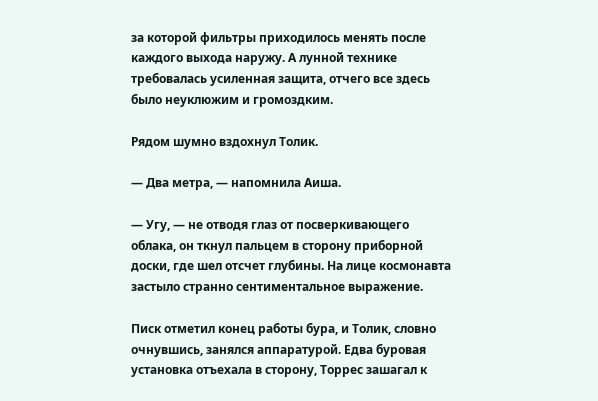за которой фильтры приходилось менять после каждого выхода наружу. А лунной технике требовалась усиленная защита, отчего все здесь было неуклюжим и громоздким.

Рядом шумно вздохнул Толик.

— Два метра, — напомнила Аиша.

— Угу, — не отводя глаз от посверкивающего облака, он ткнул пальцем в сторону приборной доски, где шел отсчет глубины. На лице космонавта застыло странно сентиментальное выражение.

Писк отметил конец работы бура, и Толик, словно очнувшись, занялся аппаратурой. Едва буровая установка отъехала в сторону, Торрес зашагал к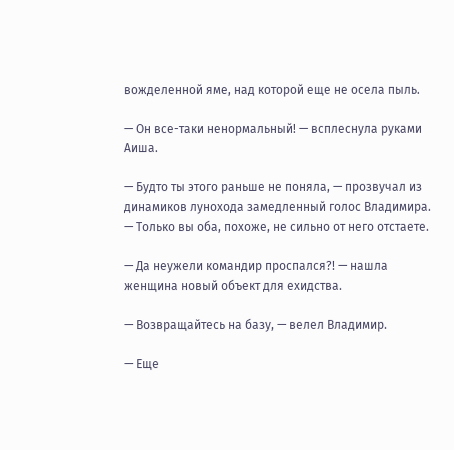вожделенной яме, над которой еще не осела пыль.

— Он все-таки ненормальный! — всплеснула руками Аиша.

— Будто ты этого раньше не поняла, — прозвучал из динамиков лунохода замедленный голос Владимира. — Только вы оба, похоже, не сильно от него отстаете.

— Да неужели командир проспался?! — нашла женщина новый объект для ехидства.

— Возвращайтесь на базу, — велел Владимир.

— Еще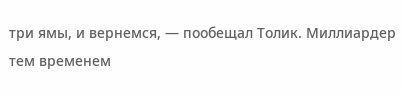три ямы, и вернемся, — пообещал Толик. Миллиардер тем временем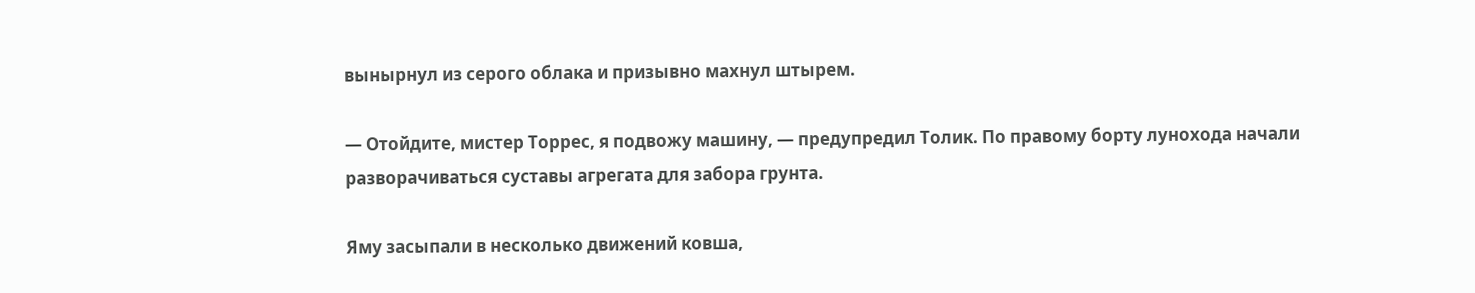вынырнул из серого облака и призывно махнул штырем.

— Отойдите, мистер Торрес, я подвожу машину, — предупредил Толик. По правому борту лунохода начали разворачиваться суставы агрегата для забора грунта.

Яму засыпали в несколько движений ковша,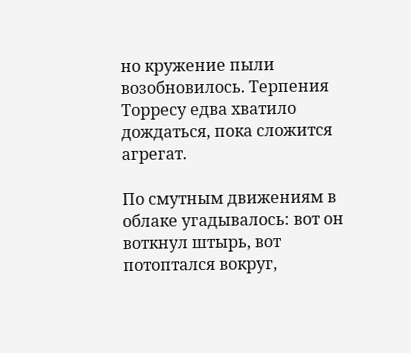но кружение пыли возобновилось. Терпения Торресу едва хватило дождаться, пока сложится агрегат.

По смутным движениям в облаке угадывалось: вот он воткнул штырь, вот потоптался вокруг,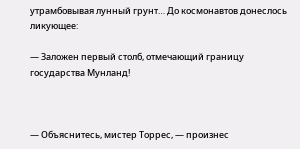утрамбовывая лунный грунт… До космонавтов донеслось ликующее:

— Заложен первый столб, отмечающий границу государства Мунланд!



— Объяснитесь, мистер Торрес, — произнес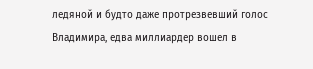ледяной и будто даже протрезвевший голос Владимира, едва миллиардер вошел в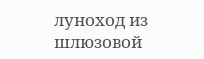луноход из шлюзовой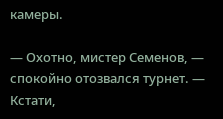камеры.

— Охотно, мистер Семенов, — спокойно отозвался турнет. — Кстати,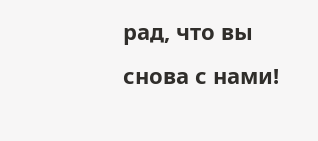рад, что вы снова с нами!